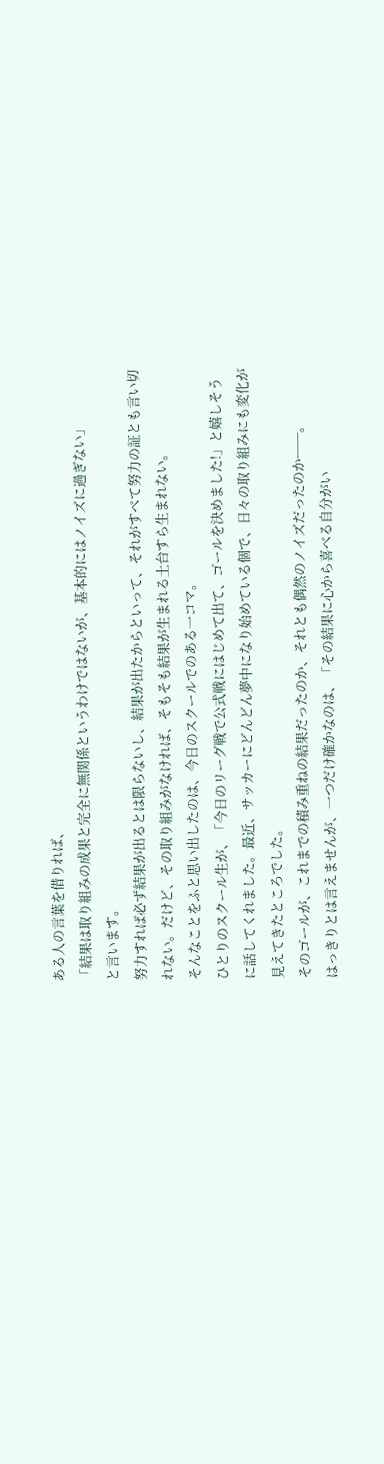ある人の言葉を借りれば、
「結果は取り組みの成果と完全に無関係というわけではないが、基本的にはノイズに過ぎない」
と言います。
努力すれば必ず結果が出るとは限らないし、結果が出たからといって、それがすべて努力の証とも言い切れない。だけど、その取り組みがなければ、そもそも結果が生まれる土台すら生まれない。
そんなことをふと思い出したのは、今日のスクールでのある一コマ。
ひとりのスクール生が、「今日のリーグ戦で公式戦にはじめて出て、ゴールを決めました!」と嬉しそうに話してくれました。最近、サッカーにどんどん夢中になり始めている個で、日々の取り組みにも変化が見えてきたところでした。
そのゴールが、これまでの積み重ねの結果だったのか、それとも偶然のノイズだったのか──。
はっきりとは言えませんが、一つだけ確かなのは、「その結果に心から喜べる自分がい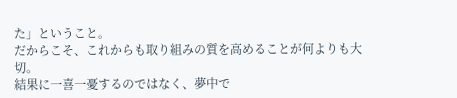た」ということ。
だからこそ、これからも取り組みの質を高めることが何よりも大切。
結果に一喜一憂するのではなく、夢中で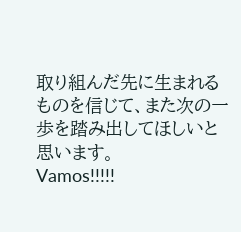取り組んだ先に生まれるものを信じて、また次の一歩を踏み出してほしいと思います。
Vamos!!!!!